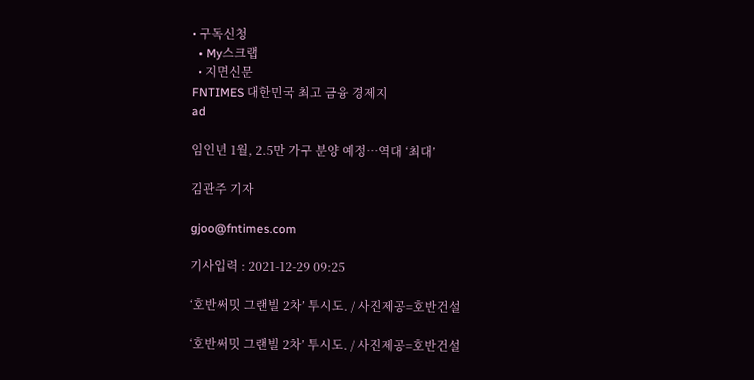• 구독신청
  • My스크랩
  • 지면신문
FNTIMES 대한민국 최고 금융 경제지
ad

임인년 1월, 2.5만 가구 분양 예정…역대 ‘최대’

김관주 기자

gjoo@fntimes.com

기사입력 : 2021-12-29 09:25

‘호반써밋 그랜빌 2차’ 투시도. / 사진제공=호반건설

‘호반써밋 그랜빌 2차’ 투시도. / 사진제공=호반건설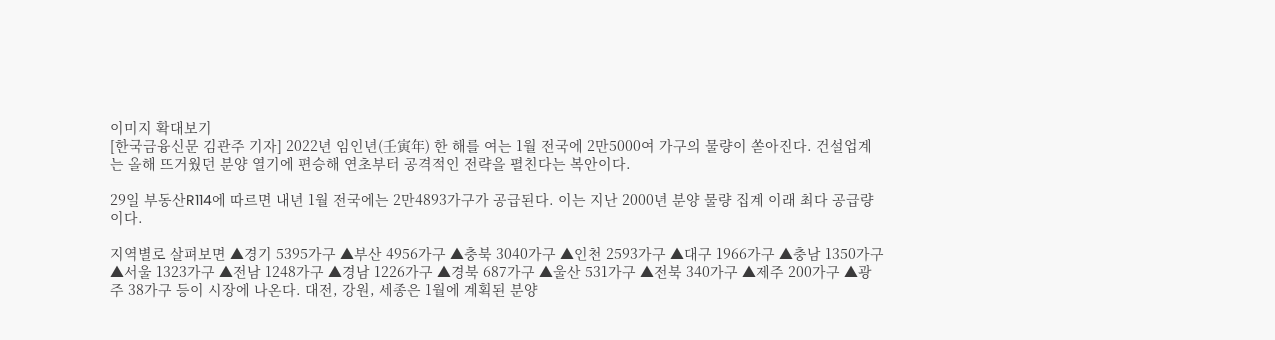이미지 확대보기
[한국금융신문 김관주 기자] 2022년 임인년(壬寅年) 한 해를 여는 1월 전국에 2만5000여 가구의 물량이 쏟아진다. 건설업계는 올해 뜨거웠던 분양 열기에 편승해 연초부터 공격적인 전략을 펼친다는 복안이다.

29일 부동산R114에 따르면 내년 1월 전국에는 2만4893가구가 공급된다. 이는 지난 2000년 분양 물량 집계 이래 최다 공급량이다.

지역별로 살펴보면 ▲경기 5395가구 ▲부산 4956가구 ▲충북 3040가구 ▲인천 2593가구 ▲대구 1966가구 ▲충남 1350가구 ▲서울 1323가구 ▲전남 1248가구 ▲경남 1226가구 ▲경북 687가구 ▲울산 531가구 ▲전북 340가구 ▲제주 200가구 ▲광주 38가구 등이 시장에 나온다. 대전, 강원, 세종은 1월에 계획된 분양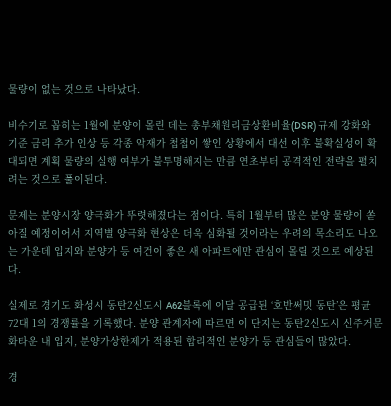물량이 없는 것으로 나타났다.

비수기로 꼽히는 1월에 분양이 몰린 데는 총부채원리금상환비율(DSR) 규제 강화와 기준 금리 추가 인상 등 각종 악재가 첩첩이 쌓인 상황에서 대선 이후 불확실성이 확대되면 계획 물량의 실행 여부가 불투명해지는 만큼 연초부터 공격적인 전략을 펼치려는 것으로 풀이된다.

문제는 분양시장 양극화가 뚜렷해졌다는 점이다. 특히 1월부터 많은 분양 물량이 쏟아질 예정이어서 지역별 양극화 현상은 더욱 심화될 것이라는 우려의 목소리도 나오는 가운데 입지와 분양가 등 여건이 좋은 새 아파트에만 관심이 몰릴 것으로 예상된다.

실제로 경기도 화성시 동탄2신도시 A62블록에 이달 공급된 ‘호반써밋 동탄’은 평균 72대 1의 경쟁률을 기록했다. 분양 관계자에 따르면 이 단지는 동탄2신도시 신주거문화타운 내 입지, 분양가상한제가 적용된 합리적인 분양가 등 관심들이 많았다.

경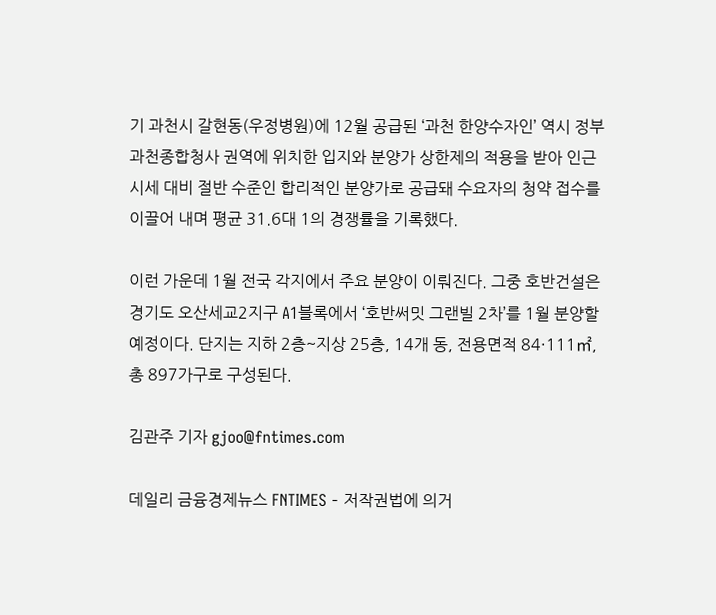기 과천시 갈현동(우정병원)에 12월 공급된 ‘과천 한양수자인’ 역시 정부과천종합청사 권역에 위치한 입지와 분양가 상한제의 적용을 받아 인근 시세 대비 절반 수준인 합리적인 분양가로 공급돼 수요자의 청약 접수를 이끌어 내며 평균 31.6대 1의 경쟁률을 기록했다.

이런 가운데 1월 전국 각지에서 주요 분양이 이뤄진다. 그중 호반건설은 경기도 오산세교2지구 A1블록에서 ‘호반써밋 그랜빌 2차’를 1월 분양할 예정이다. 단지는 지하 2층~지상 25층, 14개 동, 전용면적 84·111㎡, 총 897가구로 구성된다.

김관주 기자 gjoo@fntimes.com

데일리 금융경제뉴스 FNTIMES - 저작권법에 의거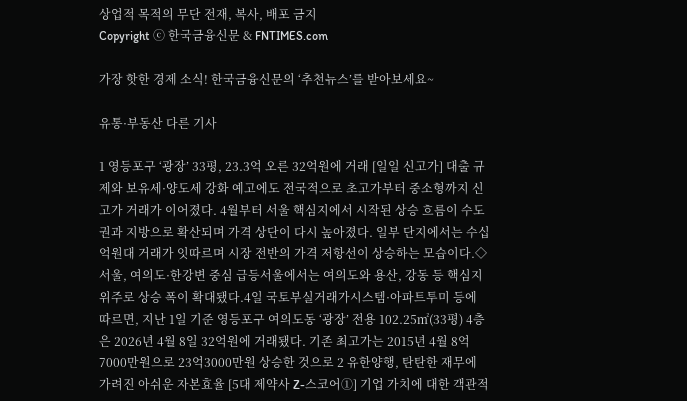상업적 목적의 무단 전재, 복사, 배포 금지
Copyright ⓒ 한국금융신문 & FNTIMES.com

가장 핫한 경제 소식! 한국금융신문의 ‘추천뉴스’를 받아보세요~

유통·부동산 다른 기사

1 영등포구 ‘광장’ 33평, 23.3억 오른 32억원에 거래 [일일 신고가] 대출 규제와 보유세·양도세 강화 예고에도 전국적으로 초고가부터 중소형까지 신고가 거래가 이어졌다. 4월부터 서울 핵심지에서 시작된 상승 흐름이 수도권과 지방으로 확산되며 가격 상단이 다시 높아졌다. 일부 단지에서는 수십억원대 거래가 잇따르며 시장 전반의 가격 저항선이 상승하는 모습이다.◇ 서울, 여의도·한강변 중심 급등서울에서는 여의도와 용산, 강동 등 핵심지 위주로 상승 폭이 확대됐다.4일 국토부실거래가시스템·아파트투미 등에 따르면, 지난 1일 기준 영등포구 여의도동 ‘광장’ 전용 102.25㎡(33평) 4층은 2026년 4월 8일 32억원에 거래됐다. 기존 최고가는 2015년 4월 8억7000만원으로 23억3000만원 상승한 것으로 2 유한양행, 탄탄한 재무에 가려진 아쉬운 자본효율 [5대 제약사 Z-스코어①] 기업 가치에 대한 객관적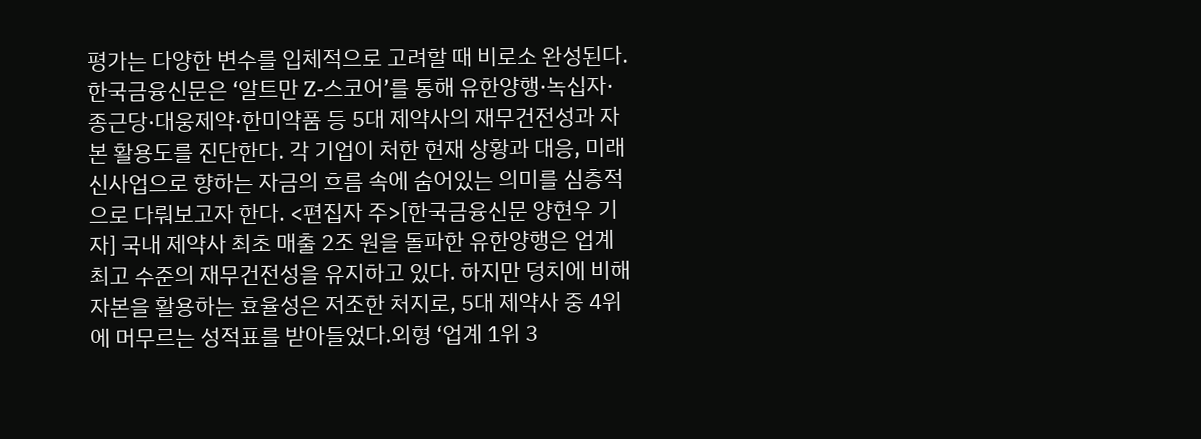평가는 다양한 변수를 입체적으로 고려할 때 비로소 완성된다. 한국금융신문은 ‘알트만 Z-스코어’를 통해 유한양행·녹십자·종근당·대웅제약·한미약품 등 5대 제약사의 재무건전성과 자본 활용도를 진단한다. 각 기업이 처한 현재 상황과 대응, 미래 신사업으로 향하는 자금의 흐름 속에 숨어있는 의미를 심층적으로 다뤄보고자 한다. <편집자 주>[한국금융신문 양현우 기자] 국내 제약사 최초 매출 2조 원을 돌파한 유한양행은 업계 최고 수준의 재무건전성을 유지하고 있다. 하지만 덩치에 비해 자본을 활용하는 효율성은 저조한 처지로, 5대 제약사 중 4위에 머무르는 성적표를 받아들었다.외형 ‘업계 1위 3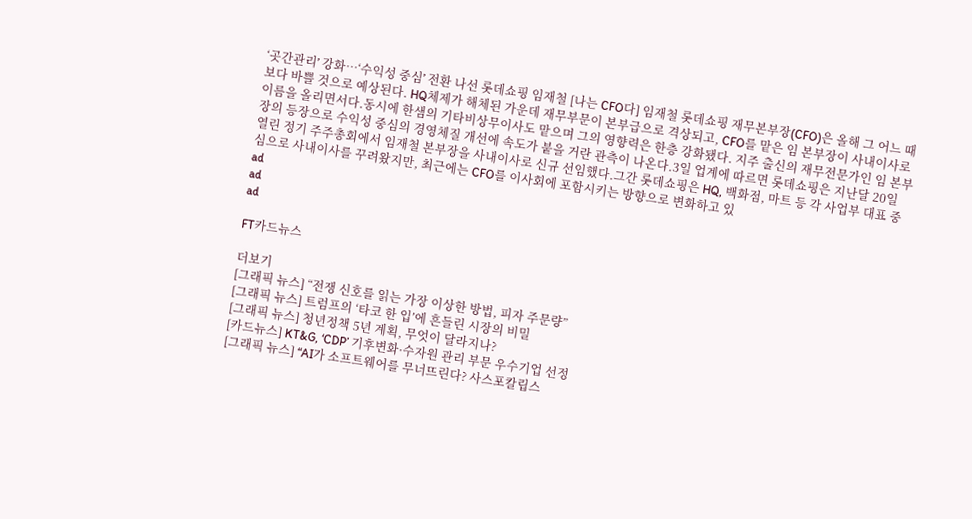‘곳간관리ʼ 강화…‘수익성 중심ʼ 전환 나선 롯데쇼핑 임재철 [나는 CFO다] 임재철 롯데쇼핑 재무본부장(CFO)은 올해 그 어느 때보다 바쁠 것으로 예상된다. HQ체제가 해체된 가운데 재무부문이 본부급으로 격상되고, CFO를 맡은 임 본부장이 사내이사로 이름을 올리면서다.동시에 한샘의 기타비상무이사도 맡으며 그의 영향력은 한층 강화됐다. 지주 출신의 재무전문가인 임 본부장의 등장으로 수익성 중심의 경영체질 개선에 속도가 붙을 거란 관측이 나온다.3일 업계에 따르면 롯데쇼핑은 지난달 20일 열린 정기 주주총회에서 임재철 본부장을 사내이사로 신규 선임했다.그간 롯데쇼핑은 HQ, 백화점, 마트 등 각 사업부 대표 중심으로 사내이사를 꾸려왔지만, 최근에는 CFO를 이사회에 포함시키는 방향으로 변화하고 있
ad
ad
ad

FT카드뉴스

더보기
[그래픽 뉴스] “전쟁 신호를 읽는 가장 이상한 방법, 피자 주문량”
[그래픽 뉴스] 트럼프의 ‘타코 한 입’에 흔들린 시장의 비밀
[그래픽 뉴스] 청년정책 5년 계획, 무엇이 달라지나?
[카드뉴스] KT&G, ‘CDP’ 기후변화·수자원 관리 부문 우수기업 선정
[그래픽 뉴스] “AI가 소프트웨어를 무너뜨린다? 사스포칼립스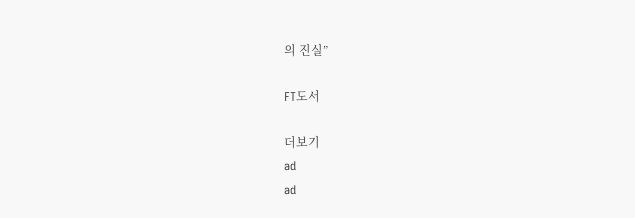의 진실”

FT도서

더보기
ad
ad